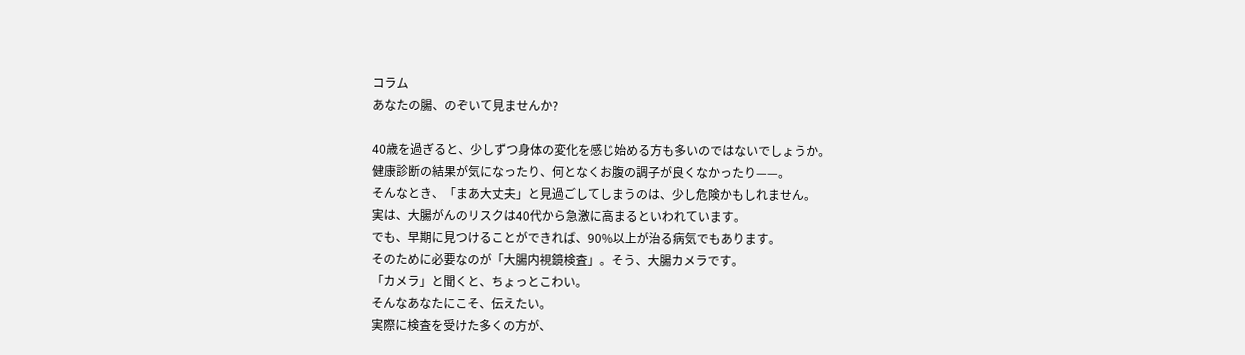コラム
あなたの腸、のぞいて見ませんか?

40歳を過ぎると、少しずつ身体の変化を感じ始める方も多いのではないでしょうか。
健康診断の結果が気になったり、何となくお腹の調子が良くなかったり——。
そんなとき、「まあ大丈夫」と見過ごしてしまうのは、少し危険かもしれません。
実は、大腸がんのリスクは40代から急激に高まるといわれています。
でも、早期に見つけることができれば、90%以上が治る病気でもあります。
そのために必要なのが「大腸内視鏡検査」。そう、大腸カメラです。
「カメラ」と聞くと、ちょっとこわい。
そんなあなたにこそ、伝えたい。
実際に検査を受けた多くの方が、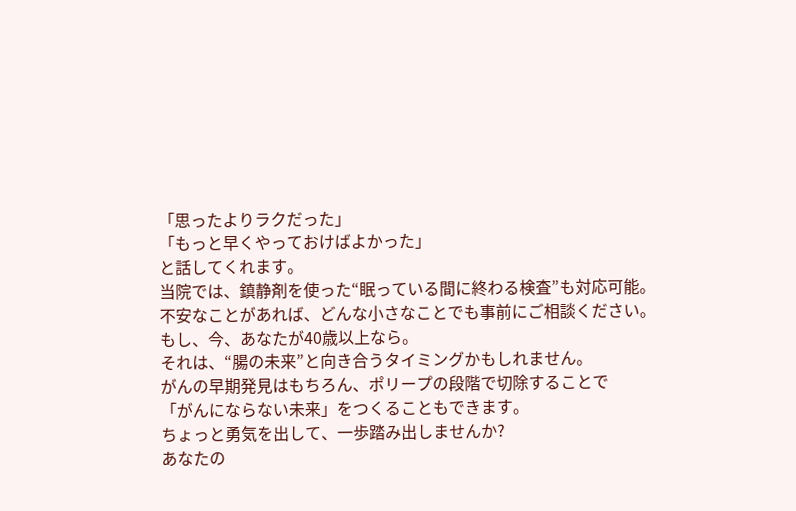「思ったよりラクだった」
「もっと早くやっておけばよかった」
と話してくれます。
当院では、鎮静剤を使った“眠っている間に終わる検査”も対応可能。
不安なことがあれば、どんな小さなことでも事前にご相談ください。
もし、今、あなたが40歳以上なら。
それは、“腸の未来”と向き合うタイミングかもしれません。
がんの早期発見はもちろん、ポリープの段階で切除することで
「がんにならない未来」をつくることもできます。
ちょっと勇気を出して、一歩踏み出しませんか?
あなたの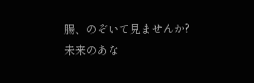腸、のぞいて見ませんか?
未来のあな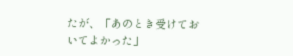たが、「あのとき受けておいてよかった」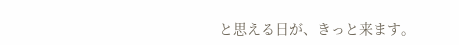と思える日が、きっと来ます。